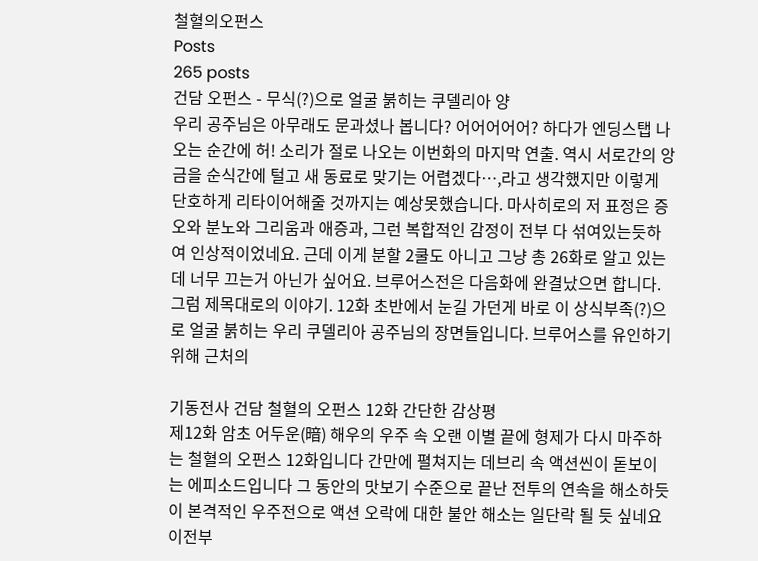철혈의오펀스
Posts
265 posts
건담 오펀스 - 무식(?)으로 얼굴 붉히는 쿠델리아 양
우리 공주님은 아무래도 문과셨나 봅니다? 어어어어어? 하다가 엔딩스탭 나오는 순간에 허! 소리가 절로 나오는 이번화의 마지막 연출. 역시 서로간의 앙금을 순식간에 털고 새 동료로 맞기는 어렵겠다…,라고 생각했지만 이렇게 단호하게 리타이어해줄 것까지는 예상못했습니다. 마사히로의 저 표정은 증오와 분노와 그리움과 애증과, 그런 복합적인 감정이 전부 다 섞여있는듯하여 인상적이었네요. 근데 이게 분할 2쿨도 아니고 그냥 총 26화로 알고 있는데 너무 끄는거 아닌가 싶어요. 브루어스전은 다음화에 완결났으면 합니다. 그럼 제목대로의 이야기. 12화 초반에서 눈길 가던게 바로 이 상식부족(?)으로 얼굴 붉히는 우리 쿠델리아 공주님의 장면들입니다. 브루어스를 유인하기 위해 근처의

기동전사 건담 철혈의 오펀스 12화 간단한 감상평
제12화 암초 어두운(暗) 해우의 우주 속 오랜 이별 끝에 형제가 다시 마주하는 철혈의 오펀스 12화입니다 간만에 펼쳐지는 데브리 속 액션씬이 돋보이는 에피소드입니다 그 동안의 맛보기 수준으로 끝난 전투의 연속을 해소하듯이 본격적인 우주전으로 액션 오락에 대한 불안 해소는 일단락 될 듯 싶네요 이전부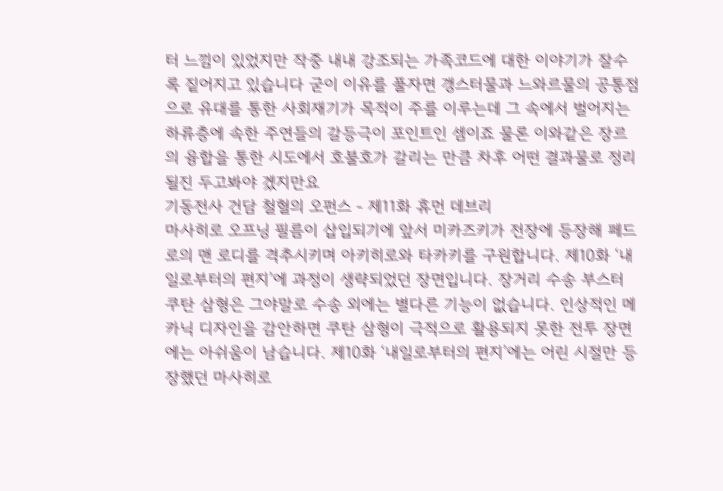터 느낌이 있었지만 작중 내내 강조되는 가족코드에 대한 이야기가 잘수록 짙어지고 있습니다 굳이 이유를 풀자면 갱스터물과 느와르물의 공통점으로 유대를 통한 사회재기가 목적이 주를 이루는데 그 속에서 벌어지는 하류층에 속한 주연들의 갈등극이 포인트인 셈이죠 물론 이와같은 장르의 융합을 통한 시도에서 호불호가 갈리는 만큼 차후 어떤 결과물로 정리될진 두고봐야 겠지만요
기동전사 건담 철혈의 오펀스 - 제11화 휴먼 데브리
마사히로 오프닝 필름이 삽입되기에 앞서 미카즈키가 전장에 등장해 페드로의 맨 로디를 격추시키며 아키히로와 타카키를 구원합니다. 제10화 ‘내일로부터의 편지’에 과정이 생략되었던 장면입니다. 장거리 수송 부스터 쿠탄 삼형은 그야말로 수송 외에는 별다른 기능이 없습니다. 인상적인 메카닉 디자인을 감안하면 쿠탄 삼형이 극적으로 활용되지 못한 전투 장면에는 아쉬움이 남습니다. 제10화 ‘내일로부터의 편지’에는 어린 시절만 등장했던 마사히로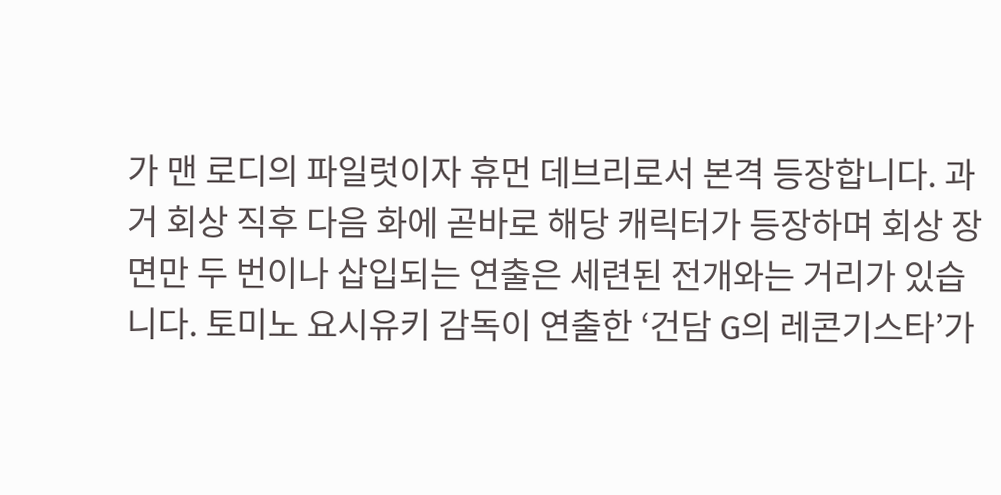가 맨 로디의 파일럿이자 휴먼 데브리로서 본격 등장합니다. 과거 회상 직후 다음 화에 곧바로 해당 캐릭터가 등장하며 회상 장면만 두 번이나 삽입되는 연출은 세련된 전개와는 거리가 있습니다. 토미노 요시유키 감독이 연출한 ‘건담 G의 레콘기스타’가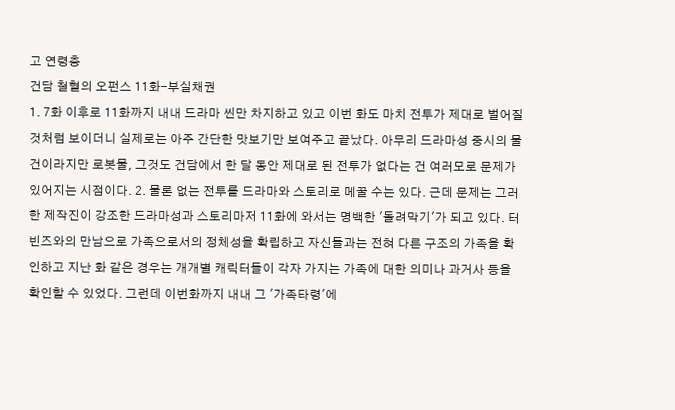고 연령층
건담 철혈의 오펀스 11화-부실채권
1. 7화 이후로 11화까지 내내 드라마 씬만 차지하고 있고 이번 화도 마치 전투가 제대로 벌어질 것처럼 보이더니 실제로는 아주 간단한 맛보기만 보여주고 끝났다. 아무리 드라마성 중시의 물건이라지만 로봇물, 그것도 건담에서 한 달 동안 제대로 된 전투가 없다는 건 여러모로 문제가 있어지는 시점이다. 2. 물론 없는 전투를 드라마와 스토리로 메꿀 수는 있다. 근데 문제는 그러한 제작진이 강조한 드라마성과 스토리마저 11화에 와서는 명백한 '돌려막기'가 되고 있다. 터빈즈와의 만남으로 가족으로서의 정체성을 확립하고 자신들과는 전혀 다른 구조의 가족을 확인하고 지난 화 같은 경우는 개개별 캐릭터들이 각자 가지는 가족에 대한 의미나 과거사 등을 확인할 수 있었다. 그런데 이번화까지 내내 그 '가족타령'에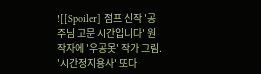![[Spoiler] 점프 신작 '공주님 고문 시간입니다' 원작자에 '우공못' 작가 그림. '시간정지용사' 또다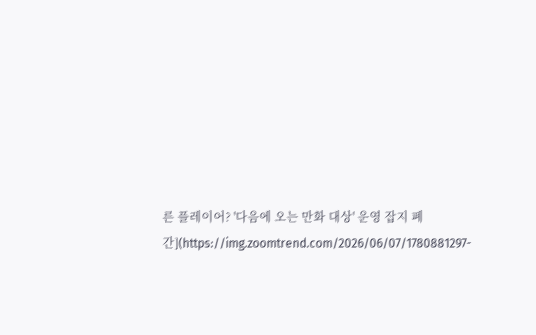른 플레이어? '다음에 오는 만화 대상' 운영 잡지 폐간](https://img.zoomtrend.com/2026/06/07/1780881297-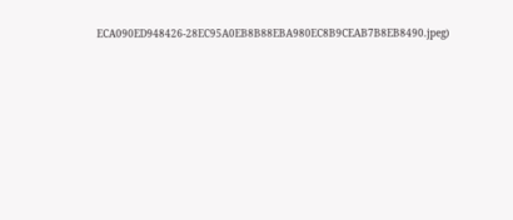ECA090ED948426-28EC95A0EB8B88EBA980EC8B9CEAB7B8EB8490.jpeg)